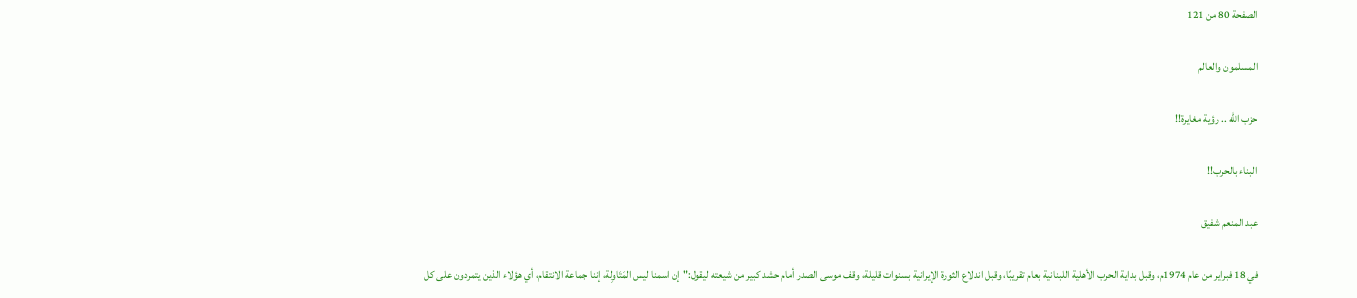الصفحة 80 من 121

المسلمون والعالم

حزب الله .. رؤية مغايرة!!

البناء بالحرب!!

عبد المنعم شفيق

في 18 فبراير من عام 1974م، وقبل بداية الحرب الأهلية اللبنانية بعام تقريبًا، وقبل اندلاع الثورة الإيرانية بسنوات قليلة، وقف موسى الصدر أمام حشد كبير من شيعته ليقول:"إن اسمنا ليس المَتَاوِلة، إننا جماعة الانتقام، أي هؤلاء الذين يتمردون على كل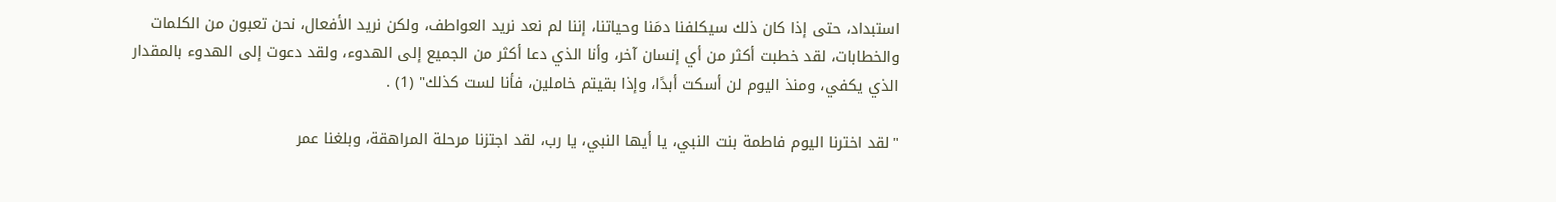استبداد، حتى إذا كان ذلك سيكلفنا دمَنا وحياتنا، إننا لم نعد نريد العواطف، ولكن نريد الأفعال، نحن تعبون من الكلمات والخطابات، لقد خطبت أكثر من أي إنسان آخر، وأنا الذي دعا أكثر من الجميع إلى الهدوء، ولقد دعوت إلى الهدوء بالمقدار الذي يكفي، ومنذ اليوم لن أسكت أبدًا، وإذا بقيتم خاملين، فأنا لست كذلك" (1) .

"لقد اخترنا اليوم فاطمة بنت النبي، يا أيها النبي، يا رب، لقد اجتزنا مرحلة المراهقة، وبلغنا عمر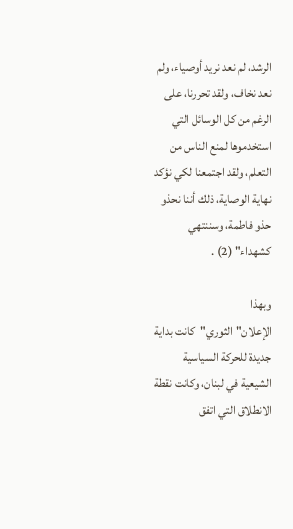الرشد، لم نعد نريد أوصياء، ولم نعد نخاف، ولقد تحررنا، على الرغم من كل الوسائل التي استخدموها لمنع الناس من التعلم، ولقد اجتمعنا لكي نؤكد نهاية الوصاية، ذلك أننا نحذو حذو فاطمة، وسننتهي كشهداء" (2) .

وبهذا الإعلان"الثوري"كانت بداية جديدة للحركة السياسية الشيعية في لبنان، وكانت نقطة الانطلاق التي اتفق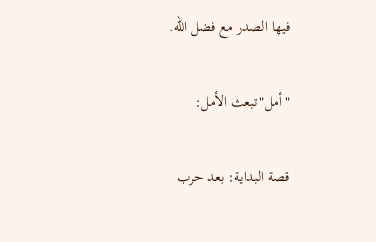فيها الصدر مع فضل الله.

"أمل"تبعث الأمل:

قصة البداية: بعد حرب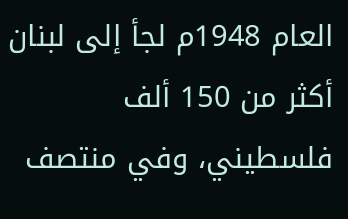العام 1948م لجأ إلى لبنان أكثر من 150 ألف فلسطيني، وفي منتصف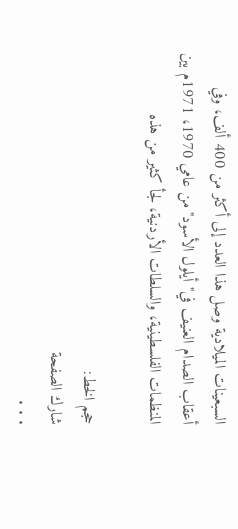السبعينات الميلادية وصل هذا العدد إلى أكثر من 400 ألف، وفي أعقاب الصدام العنيف في"أيلول الأسود"من عامي 1970، 1971م بين المنظمات الفلسطينية، والسلطات الأردنية، لجأ كثير من هذه

حجم الخط:
شارك الصفحة
. . .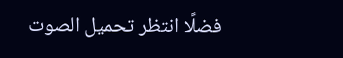فضلًا انتظر تحميل الصوت